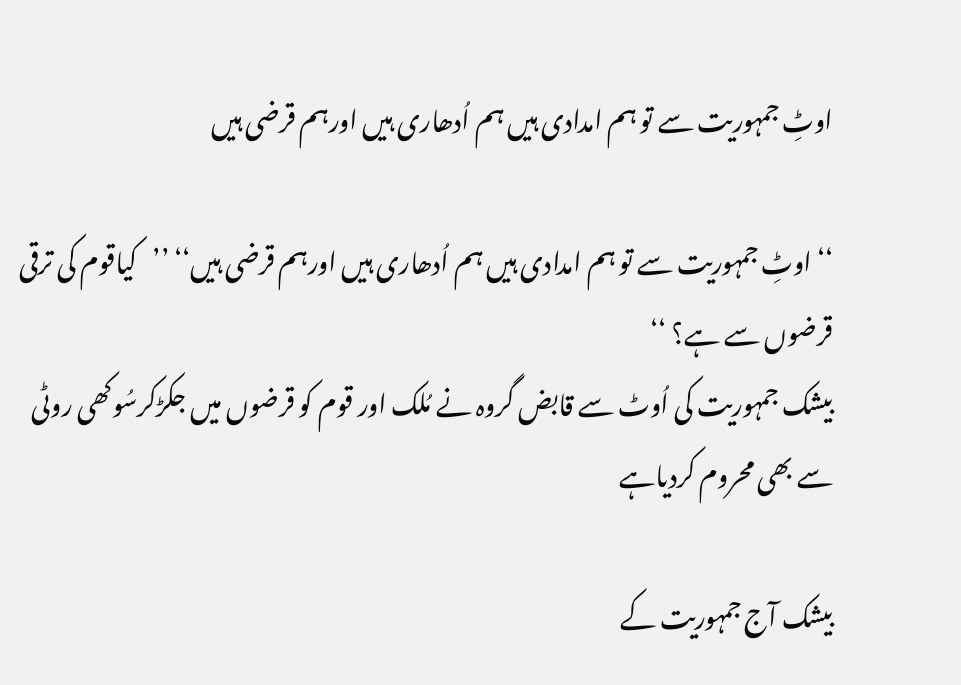اوٹِ جمہوریت سے تو ہم امدادی ہیں ہم اُدھاری ہیں اورہم قرضی ہیں

‘‘ اوٹِ جمہوریت سے تو ہم امدادی ہیں ہم اُدھاری ہیں اورہم قرضی ہیں‘‘ ’’کیاقوم کی ترقی قرضوں سے ہے؟ ‘‘
بیشک جمہوریت کی اُوٹ سے قابض گروہ نے مُلک اور قوم کو قرضوں میں جکڑکرسُوکھی روٹی سے بھی محروم کردیاہے

بیشک آج جمہوریت کے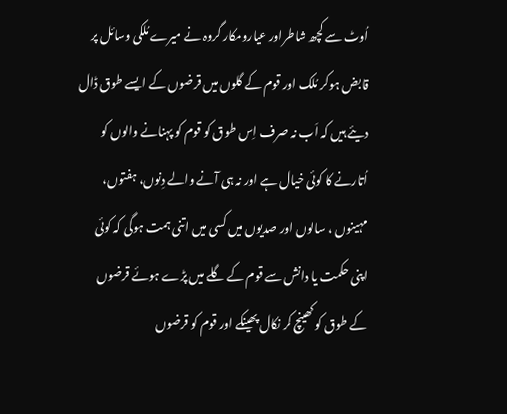اُوٹ سے کچھ شاطراور عیارومکار گروہ نے میرے مُلکی وسائل پر قابض ہوکر مُلک اور قوم کے گلوں میں قرضوں کے ایسے طوق ڈال دیئے ہیں کہ اَب نہ صرف اِس طوق کو قوم کو پہنانے والوں کو اُتارنے کا کوئی خیال ہے اور نہ ہی آنے والے دِنوں، ہفتوں، مہینوں ، سالوں اور صدیوں میں کسی میں اتنی ہمت ہوگی کہ کوئی اپنی حکمت یا دانش سے قوم کے گلے میں پڑے ہوئے قرضوں کے طوق کو کھینچ کر نکال پھینکے اور قوم کو قرضوں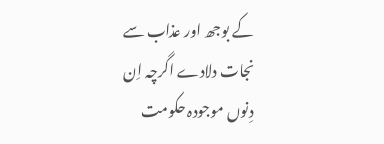کے بوجھ اور عذاب سے نجات دلادے اگرچہ اِن دِنوں موجودہ حکومت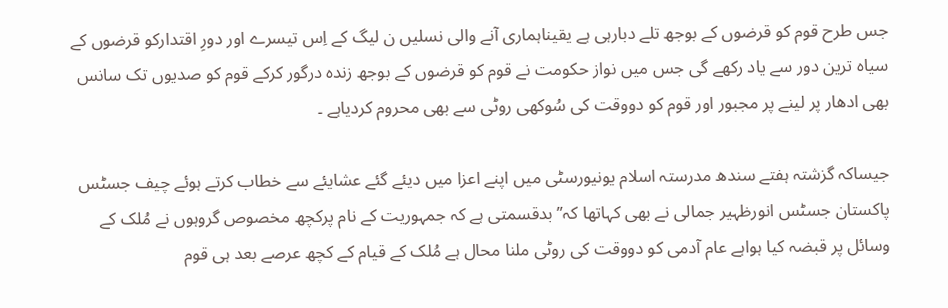جس طرح قوم کو قرضوں کے بوجھ تلے دبارہی ہے یقیناہماری آنے والی نسلیں ن لیگ کے اِس تیسرے اور دورِ اقتدارکو قرضوں کے سیاہ ترین دور سے یاد رکھے گی جس میں نواز حکومت نے قوم کو قرضوں کے بوجھ زندہ درگور کرکے قوم کو صدیوں تک سانس بھی ادھار پر لینے پر مجبور اور قوم کو دووقت کی سُوکھی روٹی سے بھی محروم کردیاہے ۔

جیساکہ گزشتہ ہفتے سندھ مدرستہ اسلام یونیورسٹی میں اپنے اعزا میں دیئے گئے عشایئے سے خطاب کرتے ہوئے چیف جسٹس پاکستان جسٹس انورظہیر جمالی نے بھی کہاتھا کہ’’ بدقسمتی ہے کہ جمہوریت کے نام پرکچھ مخصوص گروہوں نے مُلک کے وسائل پر قبضہ کیا ہواہے عام آدمی کو دووقت کی روٹی ملنا محال ہے مُلک کے قیام کے کچھ عرصے بعد ہی قوم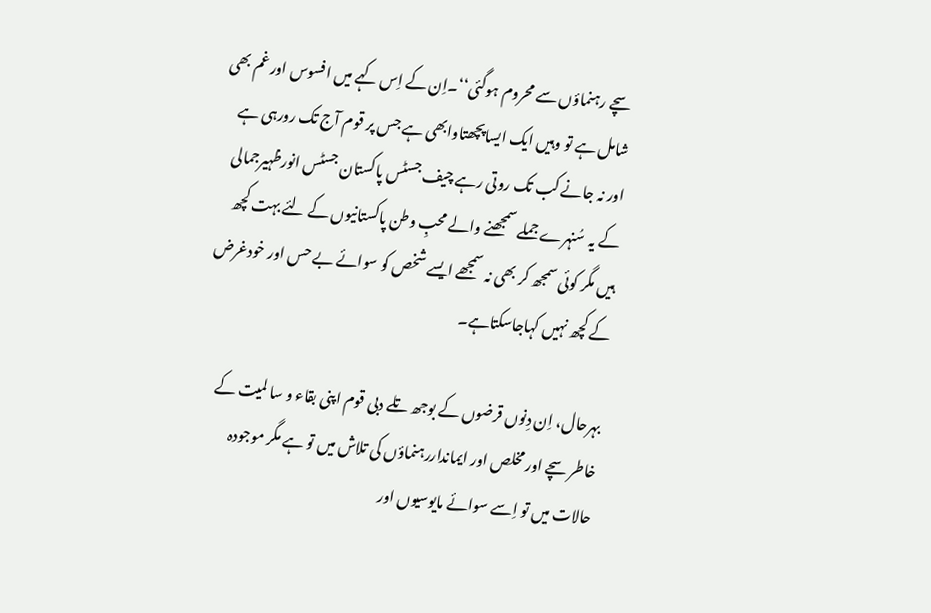سچے رہنماؤں سے محروم ہوگئی‘‘۔اِن کے اِس کہے میں افسوس اور غم بھی شامل ہے تو وہیں ایک ایساپچھتاوابھی ہے جس پر قوم آج تک رورہی ہے اور نہ جانے کب تک روتی رہے چیف جسٹس پاکستان جسٹس انورظہیرجمالی کے یہ سُنہرے جملے سمجھنے والے محبِ وطن پاکستانیوں کے لئے بہت کچھ ہیں مگر کوئی سمجھ کر بھی نہ سمجھے ایسے شخص کو سوائے بے حس اور خودغرض کے کچھ نہیں کہاجاسکتاہے۔

بہرحال، اِن دِنوں قرضوں کے بوجھ تلے دبی قوم اپنی بقاء و سا لمیت کے خاطرسچے اور مخلص اور ایمانداررہنماؤں کی تلاش میں تو ہے مگر موجودہ حالات میں تو اِسے سوائے مایوسیوں اور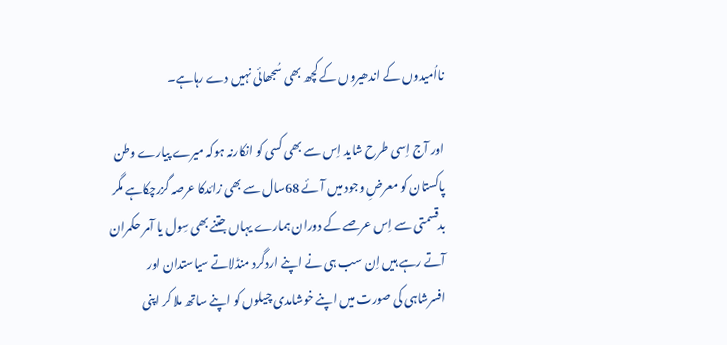نااُمیدوں کے اندھیروں کے کچھ بھی سُجھائی نہیں دے رہاہے۔

اور آج اِسی طرح شاید اِس سے بھی کسی کو انکارنہ ہوکہ میرے پیارے وطن پاکستان کو معرضِ وجود میں آئے 68سال سے بھی زائدکا عرصہ گزرچکاہے مگر بدقسمتی سے اِس عرصے کے دوران ہمارے یہاں جتنے بھی سِول یا آمر حکمران آتے رہے ہیں اِن سب ہی نے اپنے اردگرد منڈلاتے سیاستدان اور افسرشاہی کی صورت میں اپنے خوشامدی چیلوں کو اپنے ساتھ ملا کر اپنی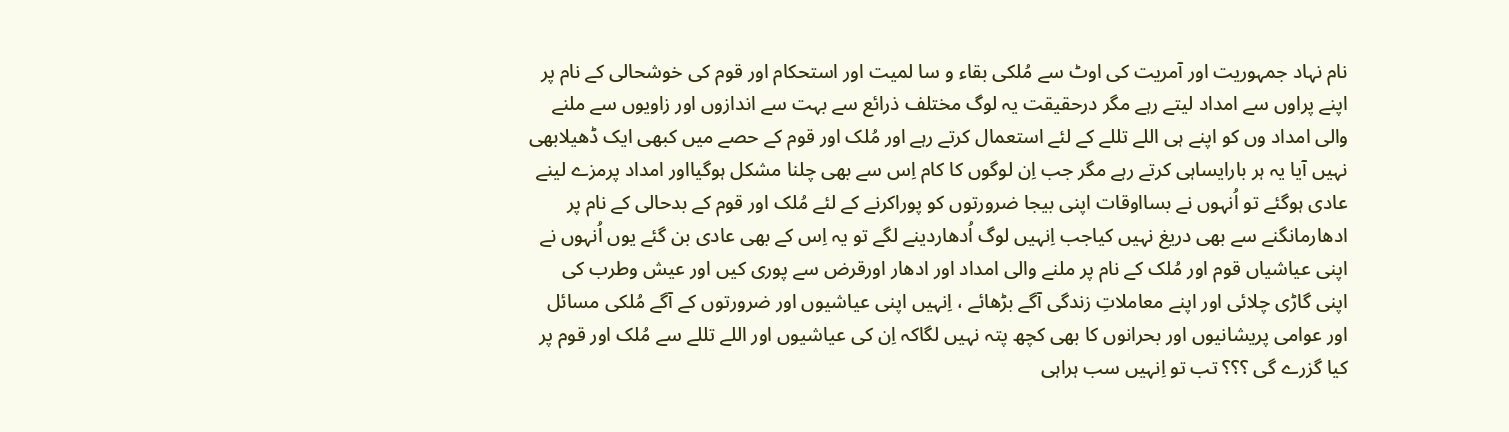نام نہاد جمہوریت اور آمریت کی اوٹ سے مُلکی بقاء و سا لمیت اور استحکام اور قوم کی خوشحالی کے نام پر اپنے پراوں سے امداد لیتے رہے مگر درحقیقت یہ لوگ مختلف ذرائع سے بہت سے اندازوں اور زاویوں سے ملنے والی امداد وں کو اپنے ہی اللے تللے کے لئے استعمال کرتے رہے اور مُلک اور قوم کے حصے میں کبھی ایک ڈھیلابھی نہیں آیا یہ ہر بارایساہی کرتے رہے مگر جب اِن لوگوں کا کام اِس سے بھی چلنا مشکل ہوگیااور امداد پرمزے لینے عادی ہوگئے تو اُنہوں نے بسااوقات اپنی بیجا ضرورتوں کو پوراکرنے کے لئے مُلک اور قوم کے بدحالی کے نام پر ادھارمانگنے سے بھی دریغ نہیں کیاجب اِنہیں لوگ اُدھاردینے لگے تو یہ اِس کے بھی عادی بن گئے یوں اُنہوں نے اپنی عیاشیاں قوم اور مُلک کے نام پر ملنے والی امداد اور ادھار اورقرض سے پوری کیں اور عیش وطرب کی اپنی گاڑی چلائی اور اپنے معاملاتِ زندگی آگے بڑھائے ، اِنہیں اپنی عیاشیوں اور ضرورتوں کے آگے مُلکی مسائل اور عوامی پریشانیوں اور بحرانوں کا بھی کچھ پتہ نہیں لگاکہ اِن کی عیاشیوں اور اللے تللے سے مُلک اور قوم پر کیا گزرے گی ؟؟؟ تب تو اِنہیں سب ہراہی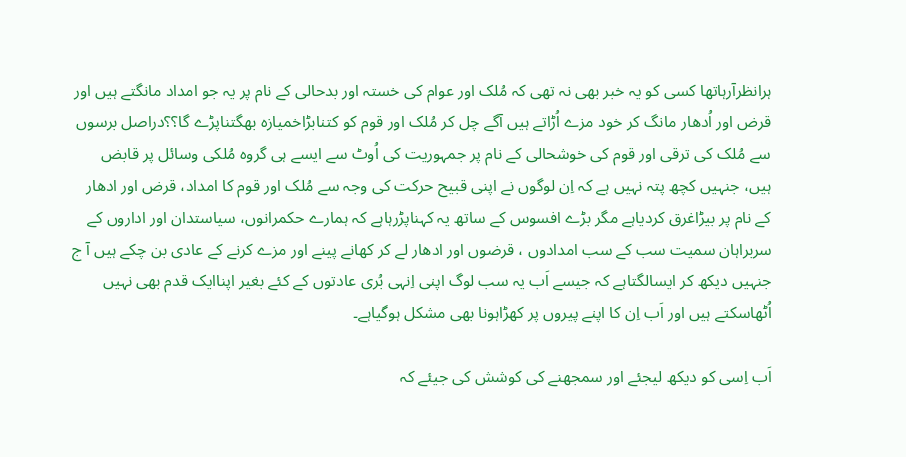ہرانظرآرہاتھا کسی کو یہ خبر بھی نہ تھی کہ مُلک اور عوام کی خستہ اور بدحالی کے نام پر یہ جو امداد مانگتے ہیں اور قرض اور اُدھار مانگ کر خود مزے اُڑاتے ہیں آگے چل کر مُلک اور قوم کو کتنابڑاخمیازہ بھگتناپڑے گا؟؟دراصل برسوں سے مُلک کی ترقی اور قوم کی خوشحالی کے نام پر جمہوریت کی اُوٹ سے ایسے ہی گروہ مُلکی وسائل پر قابض ہیں، جنہیں کچھ پتہ نہیں ہے کہ اِن لوگوں نے اپنی قبیح حرکت کی وجہ سے مُلک اور قوم کا امداد، قرض اور ادھار کے نام پر بیڑاغرق کردیاہے مگر بڑے افسوس کے ساتھ یہ کہناپڑرہاہے کہ ہمارے حکمرانوں، سیاستدان اور اداروں کے سربراہان سمیت سب کے سب امدادوں ، قرضوں اور ادھار لے کر کھانے پینے اور مزے کرنے کے عادی بن چکے ہیں آ ج جنہیں دیکھ کر ایسالگتاہے کہ جیسے اَب یہ سب لوگ اپنی اِنہی بُری عادتوں کے کئے بغیر اپناایک قدم بھی نہیں اُٹھاسکتے ہیں اور اَب اِن کا اپنے پیروں پر کھڑاہونا بھی مشکل ہوگیاہے۔

اَب اِسی کو دیکھ لیجئے اور سمجھنے کی کوشش کی جیئے کہ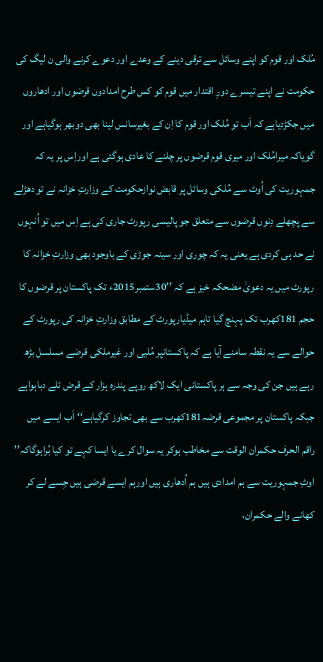مُلک اور قوم کو اپنے وسائل سے ترقی دینے کے وعدے اور دعوے کرنے والی ن لیگ کی حکومت نے اپنے تیسرے دورِ اقتدار میں قوم کو کس طرح امدادوں قرضوں اور ادھاروں میں جکڑدیاہے کہ اَب تو مُلک اور قوم کا اِن کے بغیرسانس لینا بھی دوبھر ہوگیاہے اور گویاکہ میرامُلک اور میری قوم قرضوں پر چلنے کا عادی ہوگئی ہے اوراِس پر یہ کہ جمہوریت کی اُوٹ سے مُلکی وسائل پر قابض نوازحکومت کے وزارتِ خزانہ نے تو دھڑلے سے پچھلے دِنوں قرضوں سے متعلق جو پالیسی رپورٹ جاری کی ہے اِس میں تو اُنہوں نے حد ہی کردی ہے یعنی یہ کہ چوری اور سینہ جوڑی کے باوجود بھی وزارتِ خزانہ کا رپورٹ میں یہ دعویٰ مضحکہ خیز ہے کہ ’’30ستمبر2015ء تک پاکستان پر قرضوں کا حجم 181کھرب تک پہنچ گیا تاہم میڈیارپورٹ کے مطابق وزارتِ خزانہ کی رپورٹ کے حوالے سے یہ نقطہ سامنے آیا ہے کہ پاکستانپر مُلیی اور غیرملکی قرضے مسلسل بڑھ رہے ہیں جن کی وجہ سے ہر پاکستانی ایک لاکھ روپے پندرہ ہزار کے قرض تلے دباہواہے جبکہ پاکستان پر مجموعی قرضہ181کھرب سے بھی تجاوز کرگیاہے‘‘ اَب ایسے میں راقم الحرف حکمران الوقت سے مخاطب ہوکر یہ سوال کرے یا ایسا کہے تو کیا بُراہوگاکہ’’ اوٹِ جمہوریت سے ہم امدادی ہیں ہم اُدھاری ہیں اورہم ایسے قرضی ہیں جِسے لے کر کھانے والے حکمران،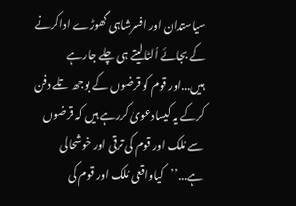سیاستدان اور افسرشاہی گھوڑے اداکرنے کے بجائے اُلٹالیتے ہی چلے جارہے ہیں...اور قوم کو قرضوں کے بوجھ تلے دفن کرکے یہ کیسادعویٰ کررہے ہیں کہ قرضوں سے مُلک اور قوم کی ترقی اور خوشحالی ہے...’’کیاواقعی مُلک اور قوم کی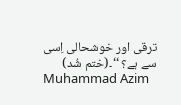ترقی اور خوشحالی اِسی سے ہے؟ ‘‘۔(ختم شُد)
Muhammad Azim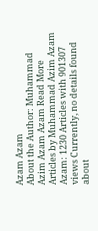Azam Azam
About the Author: Muhammad Azim Azam Azam Read More Articles by Muhammad Azim Azam Azam: 1230 Articles with 901307 views Currently, no details found about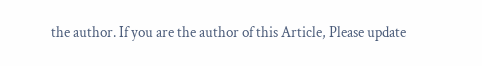the author. If you are the author of this Article, Please update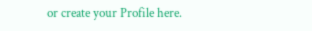or create your Profile here.